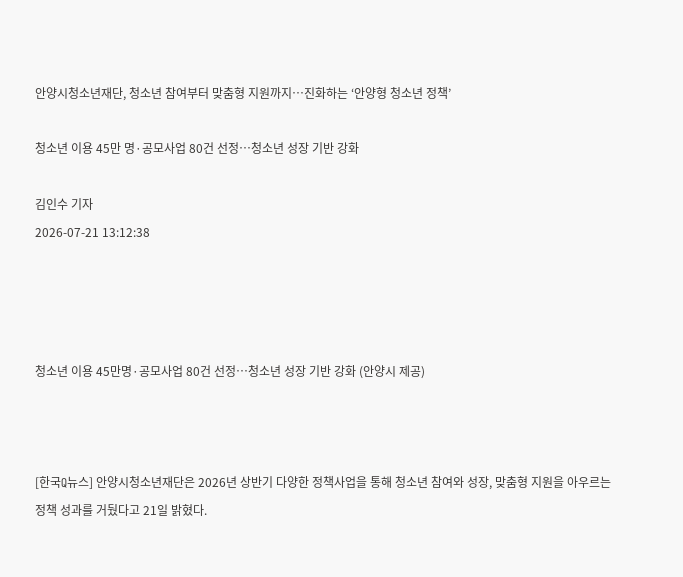안양시청소년재단, 청소년 참여부터 맞춤형 지원까지…진화하는 ‘안양형 청소년 정책’

청소년 이용 45만 명·공모사업 80건 선정…청소년 성장 기반 강화

김인수 기자
2026-07-21 13:12:38




청소년 이용 45만명·공모사업 80건 선정…청소년 성장 기반 강화 (안양시 제공)



[한국Q뉴스] 안양시청소년재단은 2026년 상반기 다양한 정책사업을 통해 청소년 참여와 성장, 맞춤형 지원을 아우르는 정책 성과를 거뒀다고 21일 밝혔다.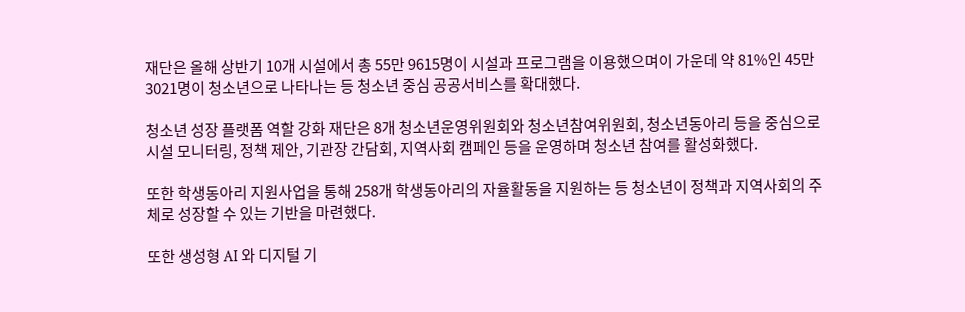재단은 올해 상반기 10개 시설에서 총 55만 9615명이 시설과 프로그램을 이용했으며이 가운데 약 81%인 45만 3021명이 청소년으로 나타나는 등 청소년 중심 공공서비스를 확대했다.

청소년 성장 플랫폼 역할 강화 재단은 8개 청소년운영위원회와 청소년참여위원회, 청소년동아리 등을 중심으로 시설 모니터링, 정책 제안, 기관장 간담회, 지역사회 캠페인 등을 운영하며 청소년 참여를 활성화했다.

또한 학생동아리 지원사업을 통해 258개 학생동아리의 자율활동을 지원하는 등 청소년이 정책과 지역사회의 주체로 성장할 수 있는 기반을 마련했다.

또한 생성형 AI 와 디지털 기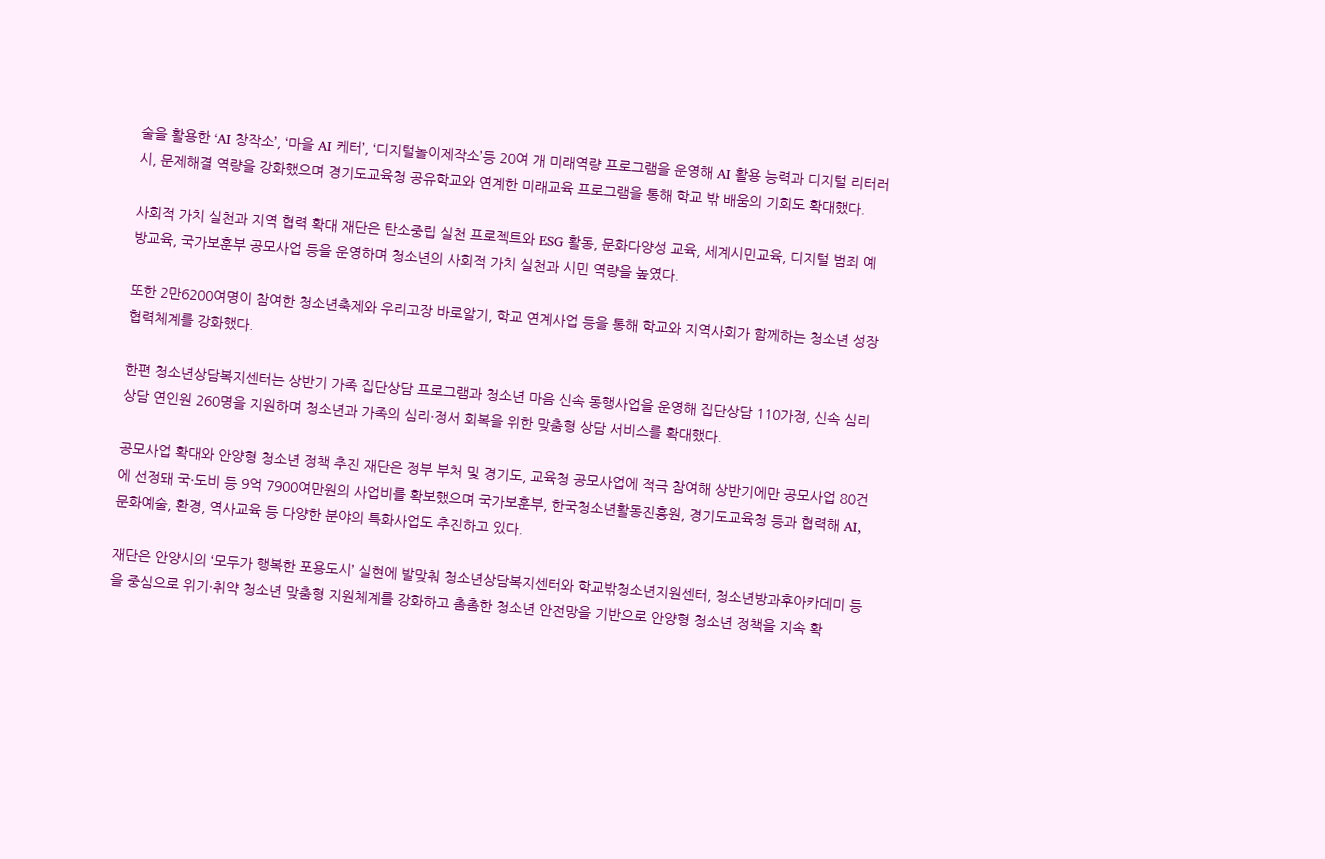술을 활용한 ‘AI 창작소’, ‘마을 AI 케터’, ‘디지털놀이제작소’등 20여 개 미래역량 프로그램을 운영해 AI 활용 능력과 디지털 리터러시, 문제해결 역량을 강화했으며 경기도교육청 공유학교와 연계한 미래교육 프로그램을 통해 학교 밖 배움의 기회도 확대했다.

사회적 가치 실천과 지역 협력 확대 재단은 탄소중립 실천 프로젝트와 ESG 활동, 문화다양성 교육, 세계시민교육, 디지털 범죄 예방교육, 국가보훈부 공모사업 등을 운영하며 청소년의 사회적 가치 실천과 시민 역량을 높였다.

또한 2만6200여명이 참여한 청소년축제와 우리고장 바로알기, 학교 연계사업 등을 통해 학교와 지역사회가 함께하는 청소년 성장 협력체계를 강화했다.

한편 청소년상담복지센터는 상반기 가족 집단상담 프로그램과 청소년 마음 신속 동행사업을 운영해 집단상담 110가정, 신속 심리상담 연인원 260명을 지원하며 청소년과 가족의 심리·정서 회복을 위한 맞춤형 상담 서비스를 확대했다.

공모사업 확대와 안양형 청소년 정책 추진 재단은 정부 부처 및 경기도, 교육청 공모사업에 적극 참여해 상반기에만 공모사업 80건에 선정돼 국·도비 등 9억 7900여만원의 사업비를 확보했으며 국가보훈부, 한국청소년활동진흥원, 경기도교육청 등과 협력해 AI, 문화예술, 환경, 역사교육 등 다양한 분야의 특화사업도 추진하고 있다.

재단은 안양시의 ‘모두가 행복한 포용도시’ 실현에 발맞춰 청소년상담복지센터와 학교밖청소년지원센터, 청소년방과후아카데미 등을 중심으로 위기·취약 청소년 맞춤형 지원체계를 강화하고 촘촘한 청소년 안전망을 기반으로 안양형 청소년 정책을 지속 확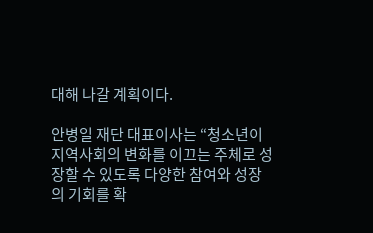대해 나갈 계획이다.

안병일 재단 대표이사는 “청소년이 지역사회의 변화를 이끄는 주체로 성장할 수 있도록 다양한 참여와 성장의 기회를 확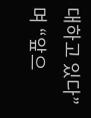대하고 있다”며 “앞으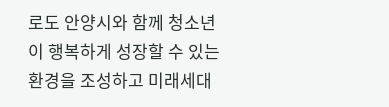로도 안양시와 함께 청소년이 행복하게 성장할 수 있는 환경을 조성하고 미래세대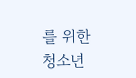를 위한 청소년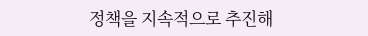정책을 지속적으로 추진해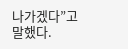나가겠다”고 말했다.